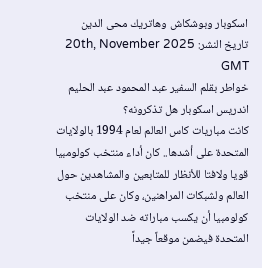اسكوبار وبوشكاش وهاتريك محى الدين
تاريخ النشر: 20th, November 2025 GMT
خواطر بقلم السفير عبد المحمود عبد الحليم
اندريس اسكوبار هل تذكرونه؟
كانت مباريات كاس العالم لعام 1994 بالولايات المتحدة على أشدها.. كان أداء منتخب كولومبيا قويا ولافتا للأنظار للمتابعين والمشاهدين حول العالم ولشبكات المراهنين، وكان على منتخب كولومبيا أن يكسب مباراته ضد الولايات المتحدة فيضمن موقعاً جيداً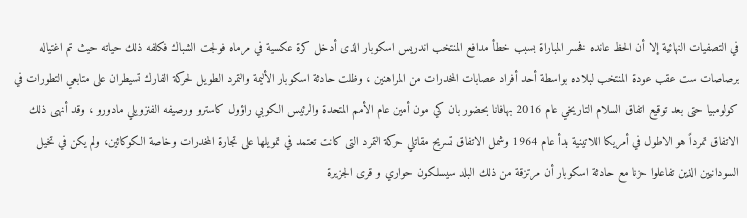في التصفيات النهائية إلا أن الحظ عانده فخسر المباراة بسبب خطأ مدافع المنتخب اندريس اسكوبار الذى أدخل كرة عكسية في مرماه فولجت الشباك فكلفه ذلك حياته حيث تم اغتياله برصاصات ست عقب عودة المنتخب لبلاده بواسطة أحد أفراد عصابات المخدرات من المراهنين ، وظلت حادثة اسكوبار الأليمة والتمرد الطويل لحركة الفارك تسيطران على متابعي التطورات في كولومبيا حتى بعد توقيع اتفاق السلام التاريخي عام 2016 بهافانا بحضور بان كي مون أمين عام الأمم المتحدة والرئيس الكوبي راؤول كاسترو ورصيفه الفنزويلي مادورو ، وقد أنهى ذلك الاتفاق تمرداً هو الاطول في أمريكا اللاتينية بدأ عام 1964 وشمل الاتفاق تسريح مقاتلي حركة التمرد التى كانت تعتمد في تمويلها على تجارة المخدرات وخاصة الكوكائين، ولم يكن في تخيل السودانيين الذين تفاعلوا حزنا مع حادثة اسكوبار أن مرتزقة من ذلك البلد سيسلكون حواري و قرى الجزيرة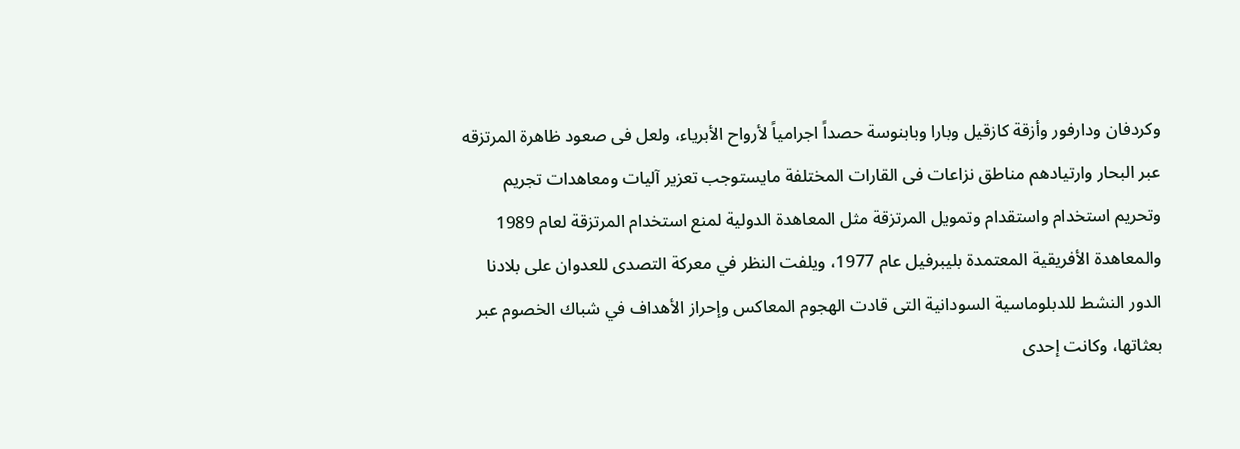وكردفان ودارفور وأزقة كازقيل وبارا وبابنوسة حصداً اجرامياً لأرواح الأبرياء، ولعل فى صعود ظاهرة المرتزقه عبر البحار وارتيادهم مناطق نزاعات فى القارات المختلفة مايستوجب تعزير آليات ومعاهدات تجريم وتحريم استخدام واستقدام وتمويل المرتزقة مثل المعاهدة الدولية لمنع استخدام المرتزقة لعام 1989 والمعاهدة الأفريقية المعتمدة بليبرفيل عام 1977، ويلفت النظر في معركة التصدى للعدوان على بلادنا الدور النشط للدبلوماسية السودانية التى قادت الهجوم المعاكس وإحراز الأهداف في شباك الخصوم عبر بعثاتها، وكانت إحدى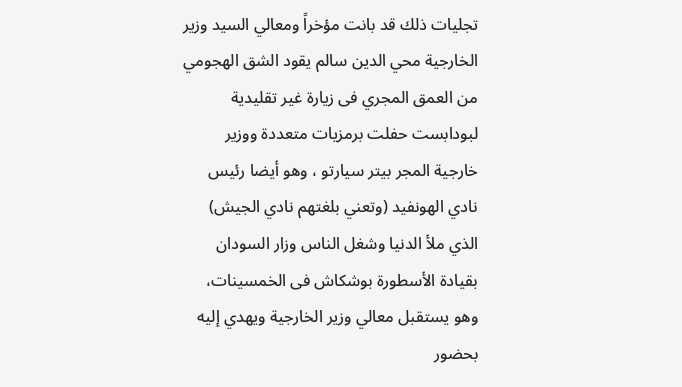تجليات ذلك قد بانت مؤخراً ومعالي السيد وزير الخارجية محي الدين سالم يقود الشق الهجومي من العمق المجري فى زيارة غير تقليدية لبودابست حفلت برمزيات متعددة ووزير خارجية المجر بيتر سيارتو ، وهو أيضا رئيس نادي الهونفيد (وتعني بلغتهم نادي الجيش) الذي ملأ الدنيا وشغل الناس وزار السودان بقيادة الأسطورة بوشكاش فى الخمسينات، وهو يستقبل معالي وزير الخارجية ويهدي إليه بحضور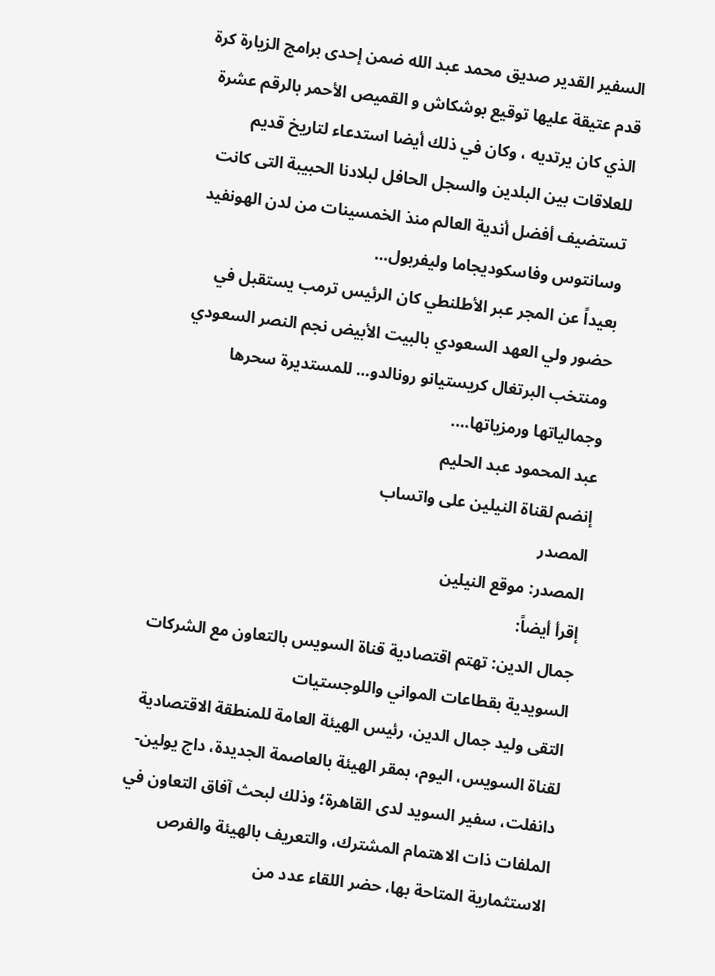السفير القدير صديق محمد عبد الله ضمن إحدى برامج الزيارة كرة قدم عتيقة عليها توقيع بوشكاش و القميص الأحمر بالرقم عشرة الذي كان يرتديه ، وكان في ذلك أيضا استدعاء لتاريخ قديم للعلاقات بين البلدين والسجل الحافل لبلادنا الحبيبة التى كانت تستضيف أفضل أندية العالم منذ الخمسينات من لدن الهونفيد وسانتوس وفاسكوديجاما وليفربول…
بعيداً عن المجر عبر الأطلنطي كان الرئيس ترمب يستقبل في حضور ولي العهد السعودي بالبيت الأبيض نجم النصر السعودي ومنتخب البرتغال كريستيانو رونالدو… للمستديرة سحرها وجمالياتها ورمزياتها….
عبد المحمود عبد الحليم
إنضم لقناة النيلين على واتساب
المصدر
المصدر: موقع النيلين
إقرأ أيضاً:
جمال الدين: تهتم اقتصادية قناة السويس بالتعاون مع الشركات السويدية بقطاعات المواني واللوجستيات
التقى وليد جمال الدين، رئيس الهيئة العامة للمنطقة الاقتصادية لقناة السويس، اليوم، بمقر الهيئة بالعاصمة الجديدة، داج يولين-دانفلت، سفير السويد لدى القاهرة؛ وذلك لبحث آفاق التعاون في الملفات ذات الاهتمام المشترك، والتعريف بالهيئة والفرص الاستثمارية المتاحة بها، حضر اللقاء عدد من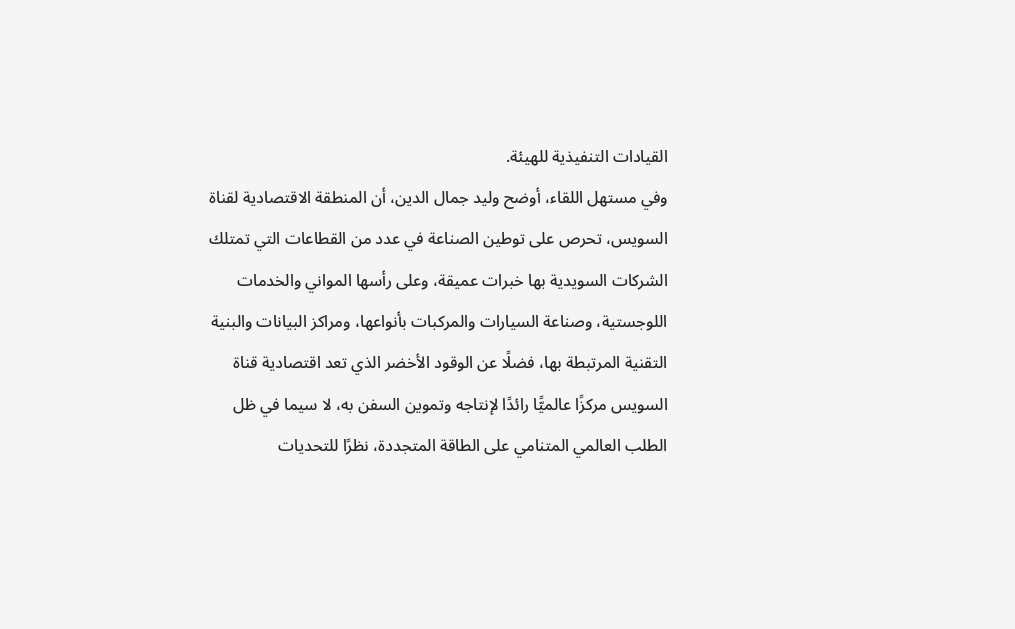القيادات التنفيذية للهيئة.
وفي مستهل اللقاء، أوضح وليد جمال الدين، أن المنطقة الاقتصادية لقناة السويس، تحرص على توطين الصناعة في عدد من القطاعات التي تمتلك الشركات السويدية بها خبرات عميقة، وعلى رأسها المواني والخدمات اللوجستية، وصناعة السيارات والمركبات بأنواعها، ومراكز البيانات والبنية التقنية المرتبطة بها، فضلًا عن الوقود الأخضر الذي تعد اقتصادية قناة السويس مركزًا عالميًّا رائدًا لإنتاجه وتموين السفن به، لا سيما في ظل الطلب العالمي المتنامي على الطاقة المتجددة، نظرًا للتحديات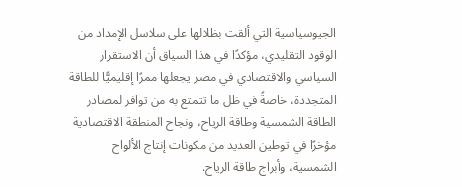الجيوسياسية التي ألقت بظلالها على سلاسل الإمداد من الوقود التقليدي، مؤكدًا في هذا السياق أن الاستقرار السياسي والاقتصادي في مصر يجعلها ممرًا إقليميًّا للطاقة المتجددة، خاصةً في ظل ما تتمتع به من توافر لمصادر الطاقة الشمسية وطاقة الرياح، ونجاح المنطقة الاقتصادية مؤخرًا في توطين العديد من مكونات إنتاج الألواح الشمسية، وأبراج طاقة الرياح.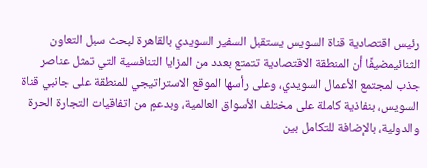رئيس اقتصادية قناة السويس يستقبل السفير السويدي بالقاهرة لبحث سبل التعاون الثنائيمضيفًا أن المنطقة الاقتصادية تتمتع بعدد من المزايا التنافسية التي تمثل عناصر جذب لمجتمع الأعمال السويدي، وعلى رأسها الموقع الاستراتيجي للمنطقة على جانبي قناة السويس، بنفاذية كاملة على مختلف الأسواق العالمية، وبدعمٍ من اتفاقيات التجارة الحرة والدولية، بالإضافة للتكامل بين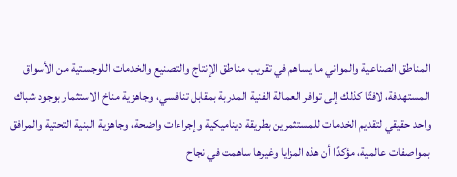المناطق الصناعية والمواني ما يساهم في تقريب مناطق الإنتاج والتصنيع والخدمات اللوجستية من الأسواق المستهدفة، لافتًا كذلك إلى توافر العمالة الفنية المدربة بمقابل تنافسي، وجاهزية مناخ الاستثمار بوجود شباك واحد حقيقي لتقديم الخدمات للمستثمرين بطريقة ديناميكية وإجراءات واضحة، وجاهزية البنية التحتية والمرافق بمواصفات عالمية، مؤكدًا أن هذه المزايا وغيرها ساهمت في نجاح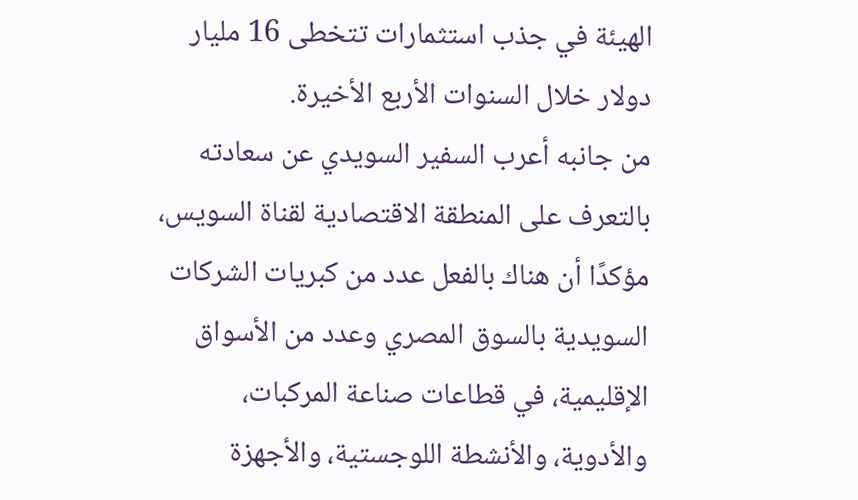الهيئة في جذب استثمارات تتخطى 16 مليار دولار خلال السنوات الأربع الأخيرة.
من جانبه أعرب السفير السويدي عن سعادته بالتعرف على المنطقة الاقتصادية لقناة السويس، مؤكدًا أن هناك بالفعل عدد من كبريات الشركات السويدية بالسوق المصري وعدد من الأسواق الإقليمية، في قطاعات صناعة المركبات، والأدوية، والأنشطة اللوجستية، والأجهزة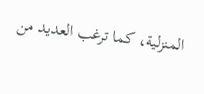المنزلية، كما ترغب العديد من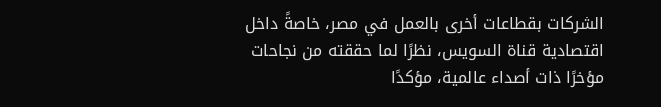الشركات بقطاعات أخرى بالعمل في مصر، خاصةً داخل اقتصادية قناة السويس، نظرًا لما حققته من نجاحات مؤخرًا ذات أصداء عالمية، مؤكدًا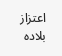اعتزاز بلاده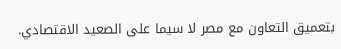بتعميق التعاون مع مصر لا سيما على الصعيد الاقتصادي.